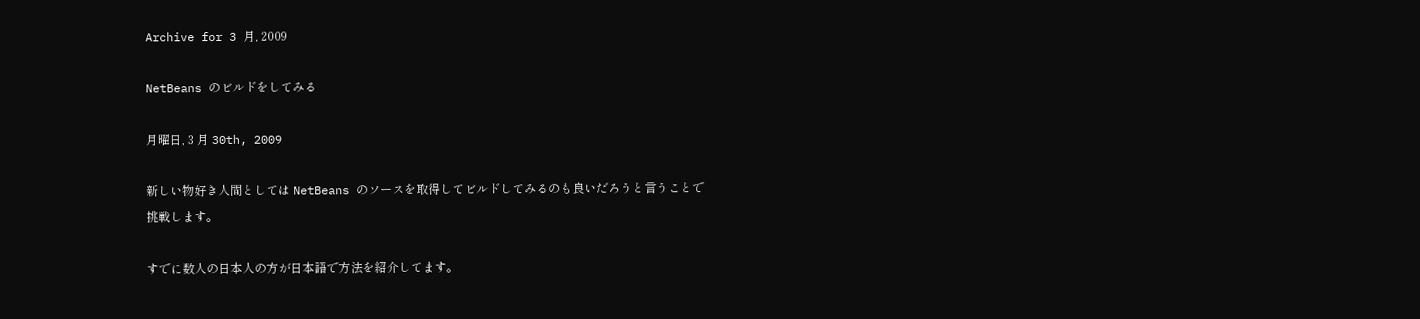Archive for 3 月, 2009

NetBeans のビルドをしてみる

月曜日, 3 月 30th, 2009

新しい物好き人間としては NetBeans のソースを取得してビルドしてみるのも良いだろうと言うことで挑戦します。

すでに数人の日本人の方が日本語で方法を紹介してます。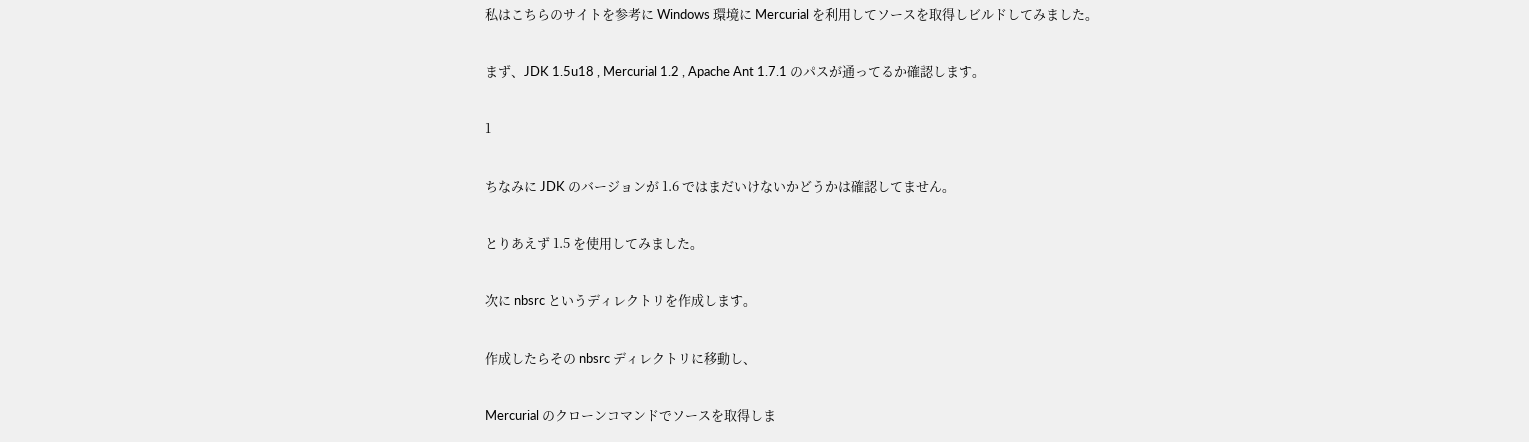私はこちらのサイトを参考に Windows 環境に Mercurial を利用してソースを取得しビルドしてみました。

まず、JDK 1.5u18 , Mercurial 1.2 , Apache Ant 1.7.1 のパスが通ってるか確認します。

1

ちなみに JDK のバージョンが 1.6 ではまだいけないかどうかは確認してません。

とりあえず 1.5 を使用してみました。

次に nbsrc というディレクトリを作成します。

作成したらその nbsrc ディレクトリに移動し、

Mercurial のクローンコマンドでソースを取得しま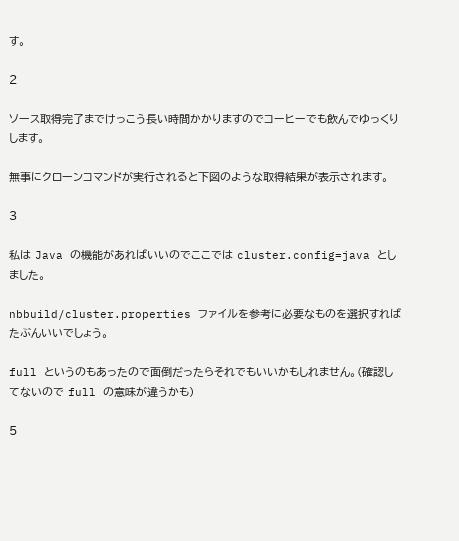す。

2

ソース取得完了までけっこう長い時間かかりますのでコーヒーでも飲んでゆっくりします。

無事にクローンコマンドが実行されると下図のような取得結果が表示されます。

3

私は Java の機能があればいいのでここでは cluster.config=java としました。

nbbuild/cluster.properties ファイルを参考に必要なものを選択すればたぶんいいでしょう。

full というのもあったので面倒だったらそれでもいいかもしれません。(確認してないので full の意味が違うかも)

5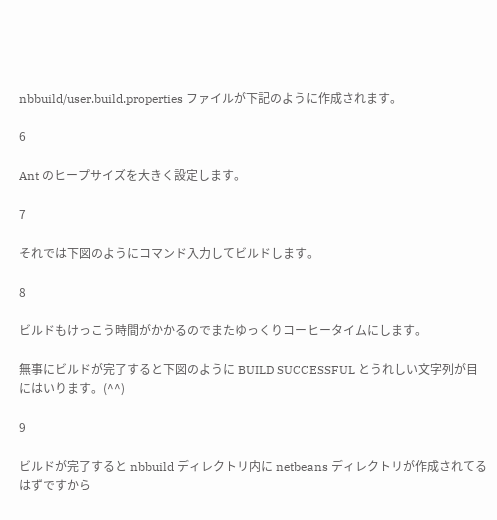nbbuild/user.build.properties ファイルが下記のように作成されます。

6

Ant のヒープサイズを大きく設定します。

7

それでは下図のようにコマンド入力してビルドします。

8

ビルドもけっこう時間がかかるのでまたゆっくりコーヒータイムにします。

無事にビルドが完了すると下図のように BUILD SUCCESSFUL とうれしい文字列が目にはいります。(^^)

9

ビルドが完了すると nbbuild ディレクトリ内に netbeans ディレクトリが作成されてるはずですから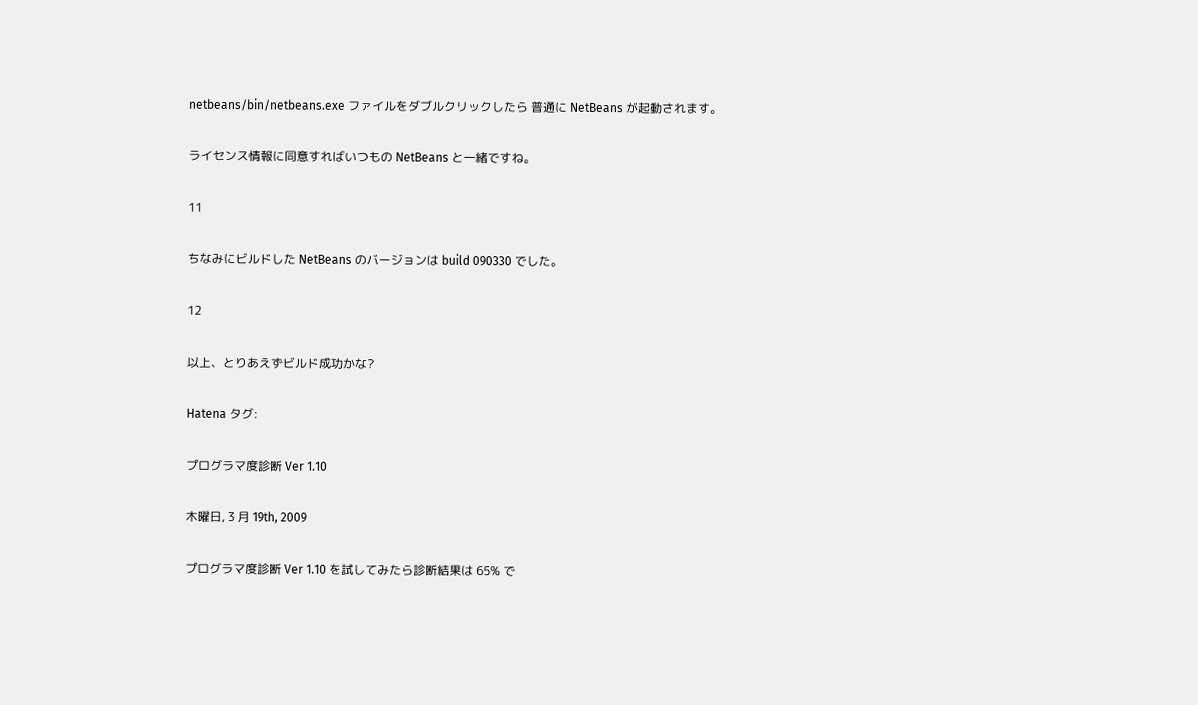netbeans/bin/netbeans.exe ファイルをダブルクリックしたら 普通に NetBeans が起動されます。

ライセンス情報に同意すればいつもの NetBeans と一緒ですね。

11

ちなみにビルドした NetBeans のバージョンは build 090330 でした。

12

以上、とりあえずビルド成功かな?

Hatena タグ:

プログラマ度診断 Ver 1.10

木曜日, 3 月 19th, 2009

プログラマ度診断 Ver 1.10 を試してみたら診断結果は 65% で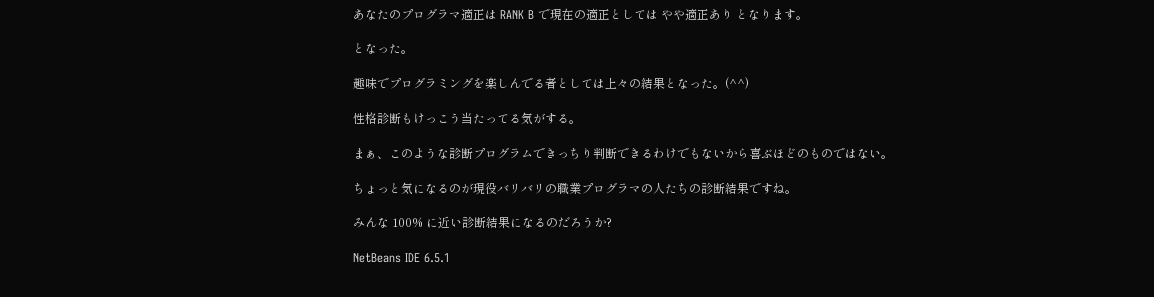あなたのプログラマ適正は RANK B で現在の適正としては やや適正あり となります。

となった。

趣味でプログラミングを楽しんでる者としては上々の結果となった。(^^)

性格診断もけっこう当たってる気がする。

まぁ、このような診断プログラムできっちり判断できるわけでもないから喜ぶほどのものではない。

ちょっと気になるのが現役バリバリの職業プログラマの人たちの診断結果ですね。

みんな 100% に近い診断結果になるのだろうか?

NetBeans IDE 6.5.1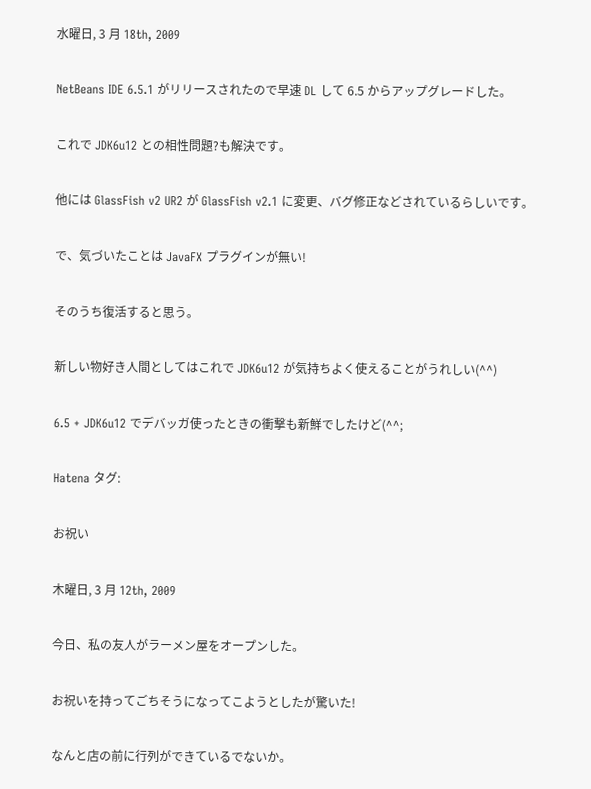水曜日, 3 月 18th, 2009

NetBeans IDE 6.5.1 がリリースされたので早速 DL して 6.5 からアップグレードした。

これで JDK6u12 との相性問題?も解決です。

他には GlassFish v2 UR2 が GlassFish v2.1 に変更、バグ修正などされているらしいです。

で、気づいたことは JavaFX プラグインが無い!

そのうち復活すると思う。

新しい物好き人間としてはこれで JDK6u12 が気持ちよく使えることがうれしい(^^)

6.5 + JDK6u12 でデバッガ使ったときの衝撃も新鮮でしたけど(^^;

Hatena タグ:

お祝い

木曜日, 3 月 12th, 2009

今日、私の友人がラーメン屋をオープンした。

お祝いを持ってごちそうになってこようとしたが驚いた!

なんと店の前に行列ができているでないか。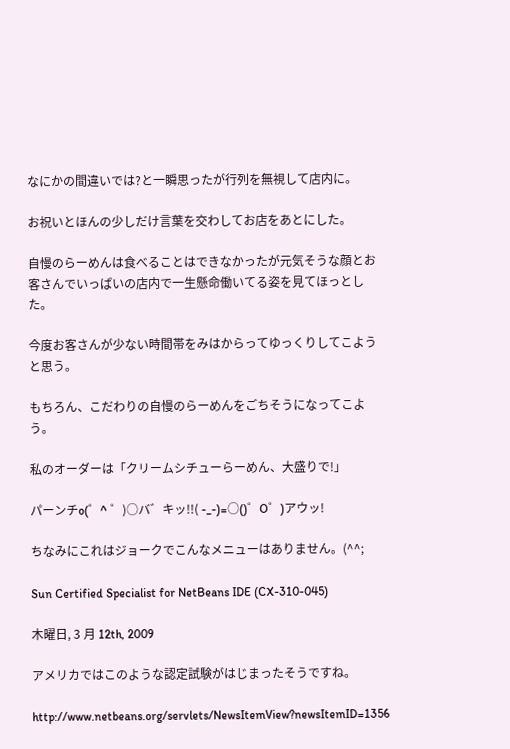なにかの間違いでは?と一瞬思ったが行列を無視して店内に。

お祝いとほんの少しだけ言葉を交わしてお店をあとにした。

自慢のらーめんは食べることはできなかったが元気そうな顔とお客さんでいっぱいの店内で一生懸命働いてる姿を見てほっとした。

今度お客さんが少ない時間帯をみはからってゆっくりしてこようと思う。

もちろん、こだわりの自慢のらーめんをごちそうになってこよう。

私のオーダーは「クリームシチューらーめん、大盛りで!」

パーンチo(゜^ ゜)○バ゛キッ!!( -_-)=○()゜O゜)アウッ!

ちなみにこれはジョークでこんなメニューはありません。(^^;

Sun Certified Specialist for NetBeans IDE (CX-310-045)

木曜日, 3 月 12th, 2009

アメリカではこのような認定試験がはじまったそうですね。

http://www.netbeans.org/servlets/NewsItemView?newsItemID=1356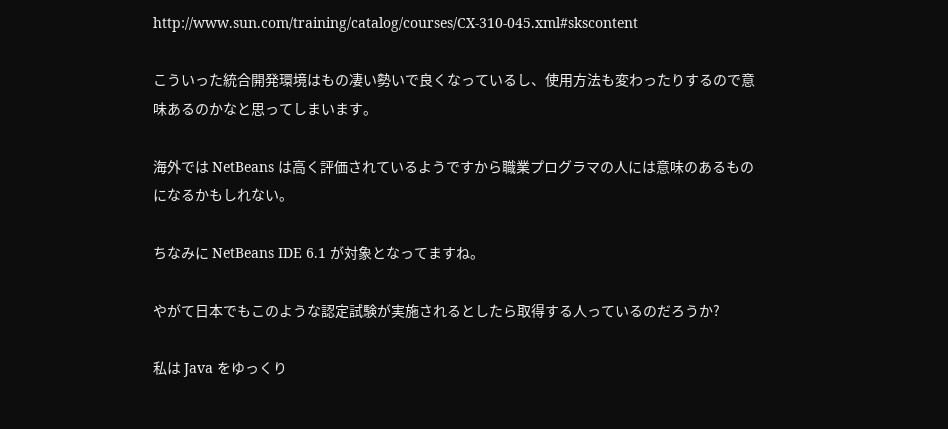http://www.sun.com/training/catalog/courses/CX-310-045.xml#skscontent

こういった統合開発環境はもの凄い勢いで良くなっているし、使用方法も変わったりするので意味あるのかなと思ってしまいます。

海外では NetBeans は高く評価されているようですから職業プログラマの人には意味のあるものになるかもしれない。

ちなみに NetBeans IDE 6.1 が対象となってますね。

やがて日本でもこのような認定試験が実施されるとしたら取得する人っているのだろうか?

私は Java をゆっくり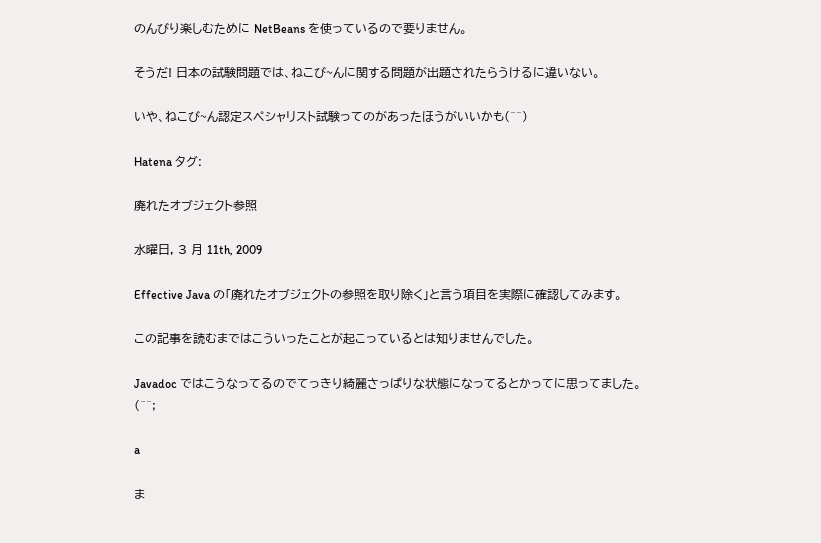のんびり楽しむために NetBeans を使っているので要りません。

そうだ! 日本の試験問題では、ねこび~んに関する問題が出題されたらうけるに違いない。

いや、ねこび~ん認定スペシャリスト試験ってのがあったほうがいいかも(^^)

Hatena タグ:

廃れたオブジェクト参照

水曜日, 3 月 11th, 2009

Effective Java の「廃れたオブジェクトの参照を取り除く」と言う項目を実際に確認してみます。

この記事を読むまではこういったことが起こっているとは知りませんでした。

Javadoc ではこうなってるのでてっきり綺麗さっぱりな状態になってるとかってに思ってました。(^^;

a

ま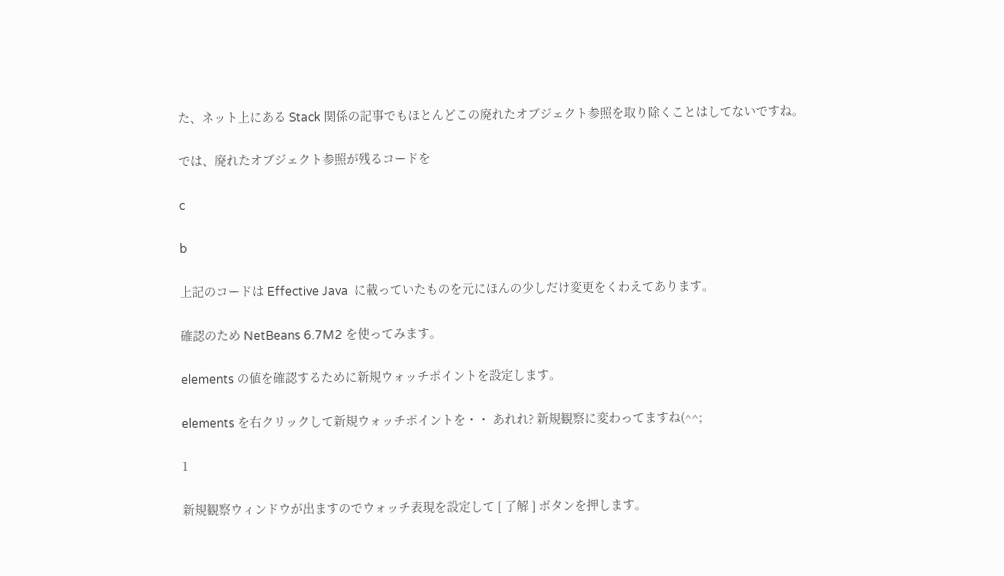た、ネット上にある Stack 関係の記事でもほとんどこの廃れたオブジェクト参照を取り除くことはしてないですね。

では、廃れたオブジェクト参照が残るコードを

c

b

上記のコードは Effective Java  に載っていたものを元にほんの少しだけ変更をくわえてあります。

確認のため NetBeans 6.7M2 を使ってみます。

elements の値を確認するために新規ウォッチポイントを設定します。

elements を右クリックして新規ウォッチポイントを・・ あれれ? 新規観察に変わってますね(^^;

1

新規観察ウィンドウが出ますのでウォッチ表現を設定して [ 了解 ] ボタンを押します。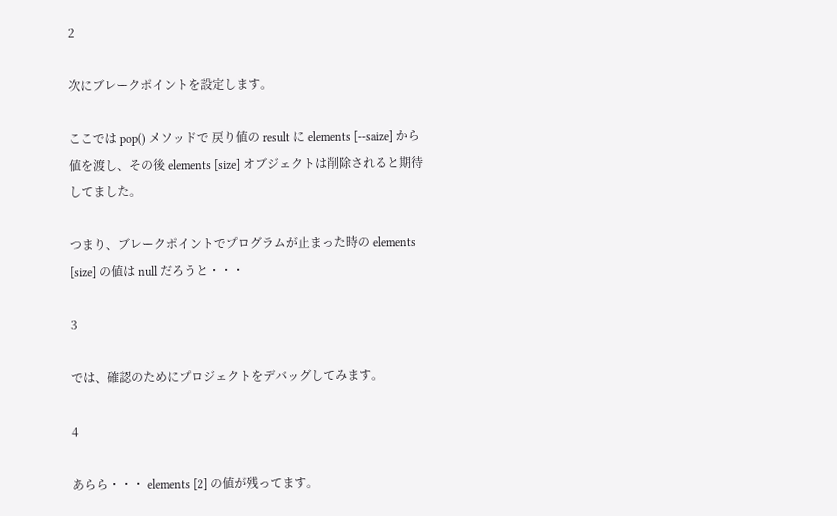2

次にブレークポイントを設定します。

ここでは pop() メソッドで 戻り値の result に elements [--saize] から値を渡し、その後 elements [size] オブジェクトは削除されると期待してました。

つまり、ブレークポイントでプログラムが止まった時の elements [size] の値は null だろうと・・・

3

では、確認のためにプロジェクトをデバッグしてみます。

4

あらら・・・ elements [2] の値が残ってます。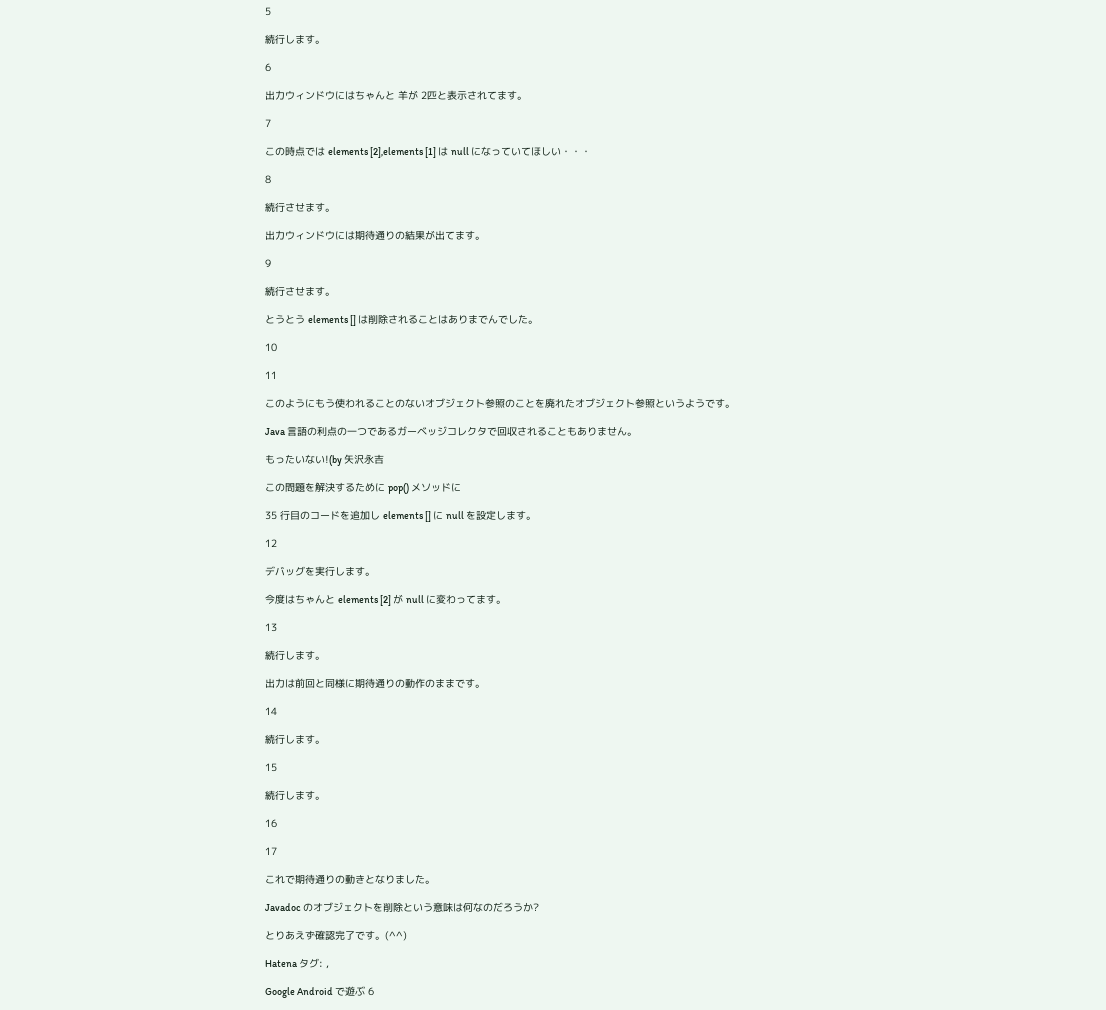5

続行します。

6

出力ウィンドウにはちゃんと 羊が 2匹と表示されてます。

7

この時点では elements [2],elements [1] は null になっていてほしい・・・

8

続行させます。

出力ウィンドウには期待通りの結果が出てます。

9

続行させます。

とうとう elements [] は削除されることはありまでんでした。

10

11

このようにもう使われることのないオブジェクト参照のことを廃れたオブジェクト参照というようです。

Java 言語の利点の一つであるガーベッジコレクタで回収されることもありません。

もったいない!(by 矢沢永吉

この問題を解決するために pop() メソッドに

35 行目のコードを追加し elements [] に null を設定します。

12

デバッグを実行します。

今度はちゃんと elements [2] が null に変わってます。

13

続行します。

出力は前回と同様に期待通りの動作のままです。

14

続行します。

15

続行します。

16

17

これで期待通りの動きとなりました。

Javadoc のオブジェクトを削除という意味は何なのだろうか?

とりあえず確認完了です。(^^)

Hatena タグ: ,

Google Android で遊ぶ 6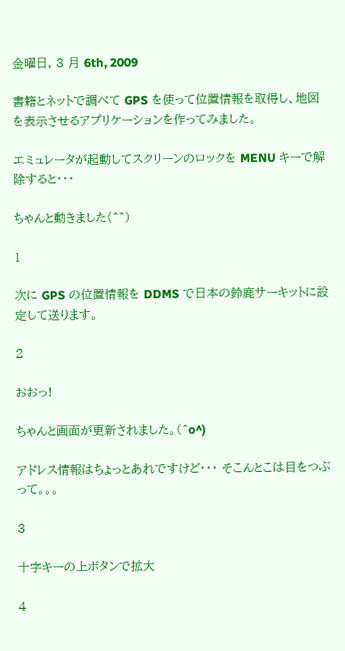金曜日, 3 月 6th, 2009

書籍とネットで調べて GPS を使って位置情報を取得し、地図を表示させるアプリケーションを作ってみました。

エミュレータが起動してスクリーンのロックを MENU キーで解除すると・・・

ちゃんと動きました(^^)

1

次に GPS の位置情報を DDMS で日本の鈴鹿サーキットに設定して送ります。

2

おおっ!

ちゃんと画面が更新されました。(^o^)

アドレス情報はちょっとあれですけど・・・ そこんとこは目をつぶって。。。

3

十字キーの上ボタンで拡大

4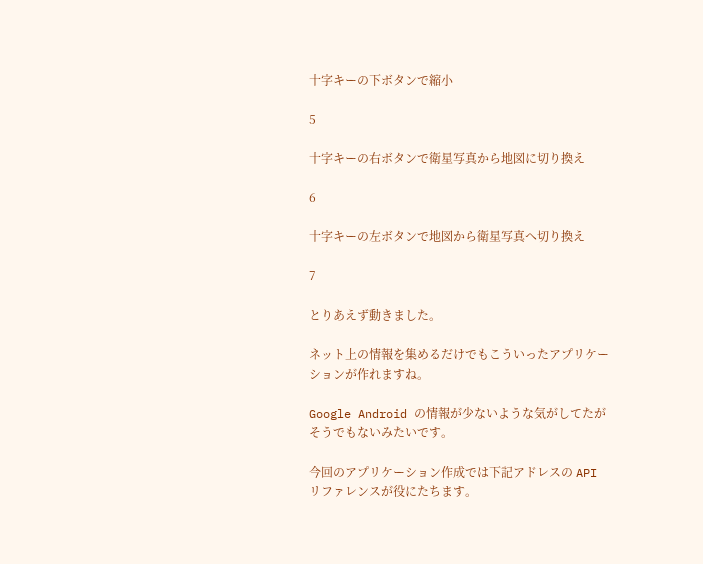十字キーの下ボタンで縮小

5

十字キーの右ボタンで衛星写真から地図に切り換え

6

十字キーの左ボタンで地図から衛星写真へ切り換え

7

とりあえず動きました。

ネット上の情報を集めるだけでもこういったアプリケーションが作れますね。

Google Android の情報が少ないような気がしてたがそうでもないみたいです。

今回のアプリケーション作成では下記アドレスの API リファレンスが役にたちます。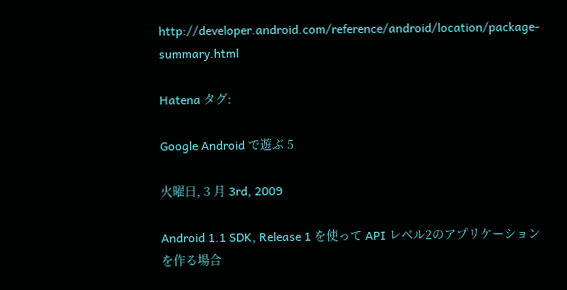http://developer.android.com/reference/android/location/package-summary.html

Hatena タグ:

Google Android で遊ぶ 5

火曜日, 3 月 3rd, 2009

Android 1.1 SDK, Release 1 を使って API レベル2のアプリケーションを作る場合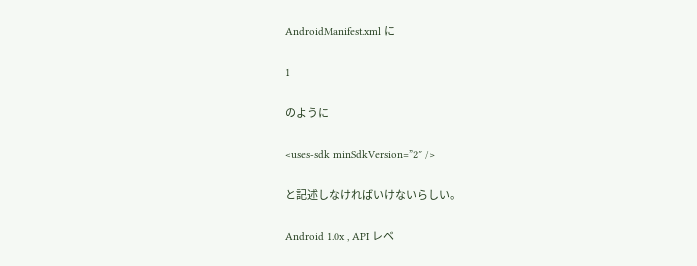AndroidManifest.xml に

1

のように

<uses-sdk minSdkVersion=”2″ />

と記述しなければいけないらしい。

Android 1.0x , API レベ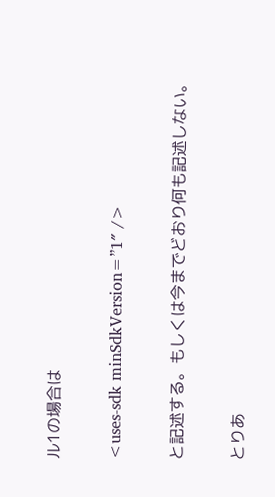ル1の場合は

<uses-sdk minSdkVersion=”1″ />

と記述する。もしくは今までどおり何も記述しない。

とりあ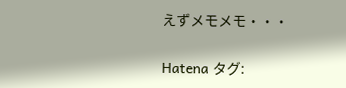えずメモメモ・・・

Hatena タグ: